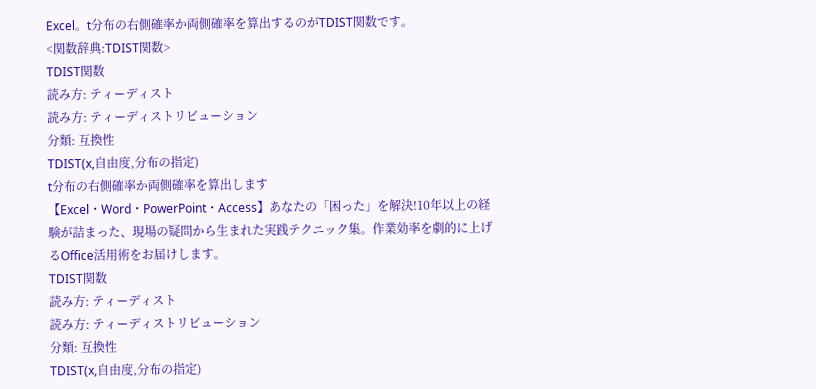Excel。t分布の右側確率か両側確率を算出するのがTDIST関数です。
<関数辞典:TDIST関数>
TDIST関数
読み方: ティーディスト
読み方: ティーディストリビューション
分類: 互換性
TDIST(x,自由度,分布の指定)
t分布の右側確率か両側確率を算出します
【Excel・Word・PowerPoint・Access】あなたの「困った」を解決!10年以上の経験が詰まった、現場の疑問から生まれた実践テクニック集。作業効率を劇的に上げるOffice活用術をお届けします。
TDIST関数
読み方: ティーディスト
読み方: ティーディストリビューション
分類: 互換性
TDIST(x,自由度,分布の指定)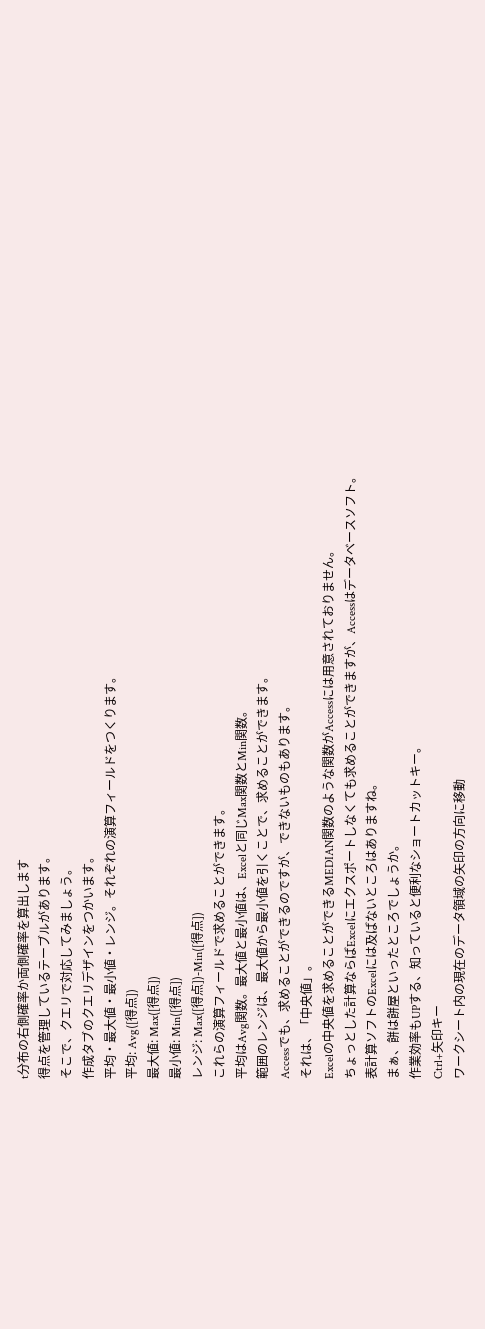t分布の右側確率か両側確率を算出します
得点を管理しているテーブルがあります。
そこで、クエリで対応してみましょう。
作成タブのクエリデザインをつかいます。
平均・最大値・最小値・レンジ。それぞれの演算フィールドをつくります。
平均: Avg([得点])
最大値: Max([得点])
最小値: Min([得点])
レンジ: Max([得点])-Min([得点])
これらの演算フィールドで求めることができます。
平均はAvg関数。最大値と最小値は、Excelと同じMax関数とMin関数。
範囲のレンジは、最大値から最小値を引くことで、求めることができます。
Accessでも、求めることができるのですが、できないものもあります。
それは、「中央値」。
Excelの中央値を求めることができるMEDIAN関数のような関数がAccessには用意されておりません。
ちょっとした計算ならばExcelにエクスポートしなくても求めることができますが、Accessはデータベースソフト。
表計算ソフトのExcelには及ばないところはありますね。
まぁ、餅は餅屋といったところでしょうか。
作業効率もUPする、知っていると便利なショートカットキー。
Ctrl+矢印キー
ワークシート内の現在のデータ領域の矢印の方向に移動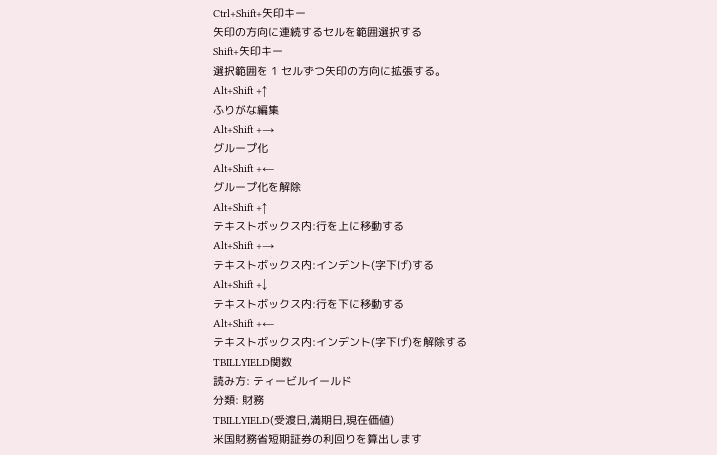Ctrl+Shift+矢印キー
矢印の方向に連続するセルを範囲選択する
Shift+矢印キー
選択範囲を 1 セルずつ矢印の方向に拡張する。
Alt+Shift +↑
ふりがな編集
Alt+Shift +→
グループ化
Alt+Shift +←
グループ化を解除
Alt+Shift +↑
テキストボックス内:行を上に移動する
Alt+Shift +→
テキストボックス内:インデント(字下げ)する
Alt+Shift +↓
テキストボックス内:行を下に移動する
Alt+Shift +←
テキストボックス内:インデント(字下げ)を解除する
TBILLYIELD関数
読み方: ティービルイールド
分類: 財務
TBILLYIELD(受渡日,満期日,現在価値)
米国財務省短期証券の利回りを算出します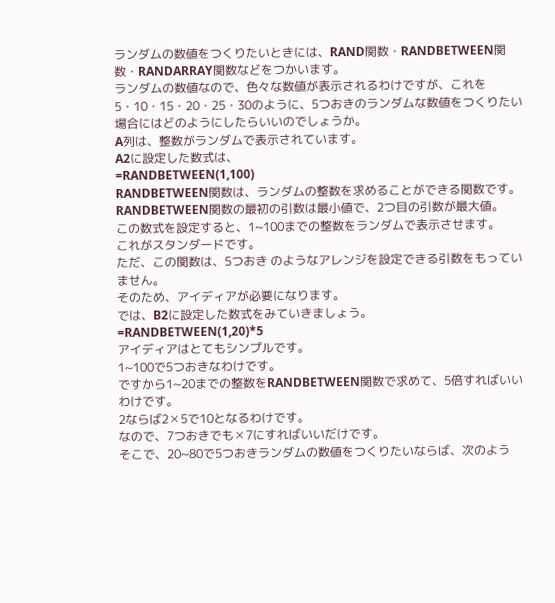ランダムの数値をつくりたいときには、RAND関数・RANDBETWEEN関数・RANDARRAY関数などをつかいます。
ランダムの数値なので、色々な数値が表示されるわけですが、これを5・10・15・20・25・30のように、5つおきのランダムな数値をつくりたい場合にはどのようにしたらいいのでしょうか。
A列は、整数がランダムで表示されています。
A2に設定した数式は、
=RANDBETWEEN(1,100)
RANDBETWEEN関数は、ランダムの整数を求めることができる関数です。
RANDBETWEEN関数の最初の引数は最小値で、2つ目の引数が最大値。
この数式を設定すると、1~100までの整数をランダムで表示させます。
これがスタンダードです。
ただ、この関数は、5つおき のようなアレンジを設定できる引数をもっていません。
そのため、アイディアが必要になります。
では、B2に設定した数式をみていきましょう。
=RANDBETWEEN(1,20)*5
アイディアはとてもシンプルです。
1~100で5つおきなわけです。
ですから1~20までの整数をRANDBETWEEN関数で求めて、5倍すればいいわけです。
2ならば2✕5で10となるわけです。
なので、7つおきでも✕7にすればいいだけです。
そこで、20~80で5つおきランダムの数値をつくりたいならば、次のよう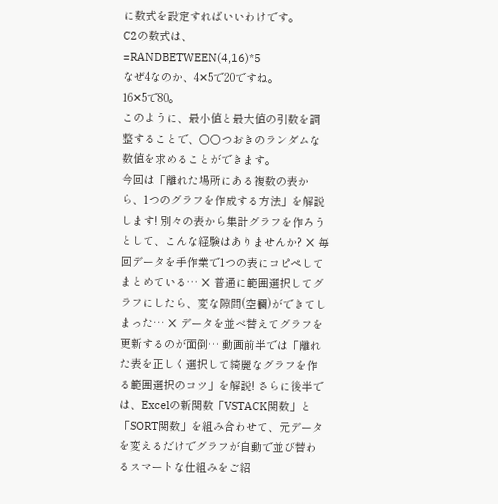に数式を設定すればいいわけです。
C2の数式は、
=RANDBETWEEN(4,16)*5
なぜ4なのか、4✕5で20ですね。
16✕5で80。
このように、最小値と最大値の引数を調整することで、○○つおきのランダムな数値を求めることができます。
今回は「離れた場所にある複数の表から、1つのグラフを作成する方法」を解説します! 別々の表から集計グラフを作ろうとして、こんな経験はありませんか? ❌ 毎回データを手作業で1つの表にコピペしてまとめている… ❌ 普通に範囲選択してグラフにしたら、変な隙間(空欄)ができてしまった… ❌ データを並べ替えてグラフを更新するのが面倒… 動画前半では「離れた表を正しく選択して綺麗なグラフを作る範囲選択のコツ」を解説! さらに後半では、Excelの新関数「VSTACK関数」と「SORT関数」を組み合わせて、元データを変えるだけでグラフが自動で並び替わるスマートな仕組みをご紹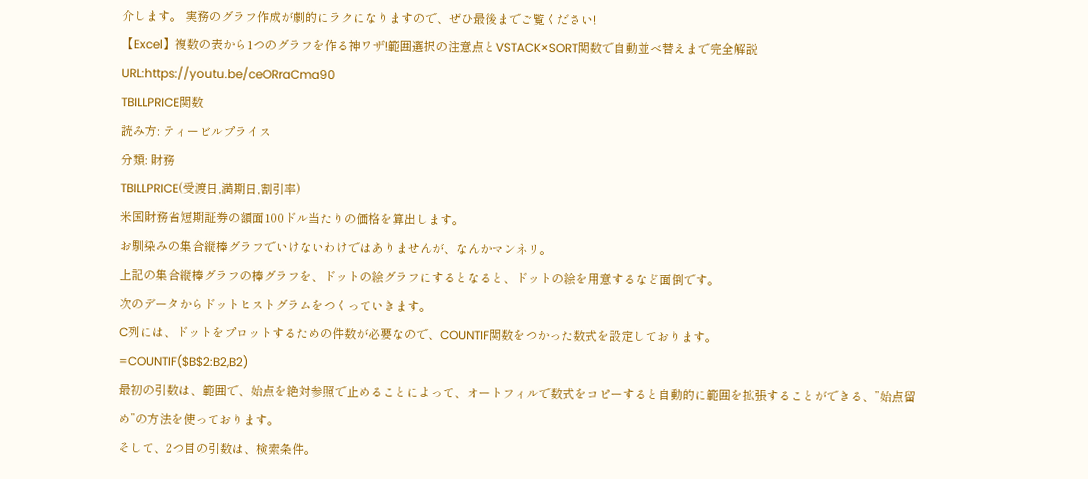介します。 実務のグラフ作成が劇的にラクになりますので、ぜひ最後までご覧ください!
【Excel】複数の表から1つのグラフを作る神ワザ!範囲選択の注意点とVSTACK×SORT関数で自動並べ替えまで完全解説
URL:https://youtu.be/ceORraCma90
TBILLPRICE関数
読み方: ティービルプライス
分類: 財務
TBILLPRICE(受渡日,満期日,割引率)
米国財務省短期証券の額面100ドル当たりの価格を算出します。
お馴染みの集合縦棒グラフでいけないわけではありませんが、なんかマンネリ。
上記の集合縦棒グラフの棒グラフを、ドットの絵グラフにするとなると、ドットの絵を用意するなど面倒です。
次のデータからドットヒストグラムをつくっていきます。
C列には、ドットをプロットするための件数が必要なので、COUNTIF関数をつかった数式を設定しております。
=COUNTIF($B$2:B2,B2)
最初の引数は、範囲で、始点を絶対参照で止めることによって、オートフィルで数式をコピーすると自動的に範囲を拡張することができる、”始点留め”の方法を使っております。
そして、2つ目の引数は、検索条件。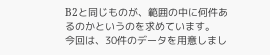B2と同じものが、範囲の中に何件あるのかというのを求めています。
今回は、30件のデータを用意しまし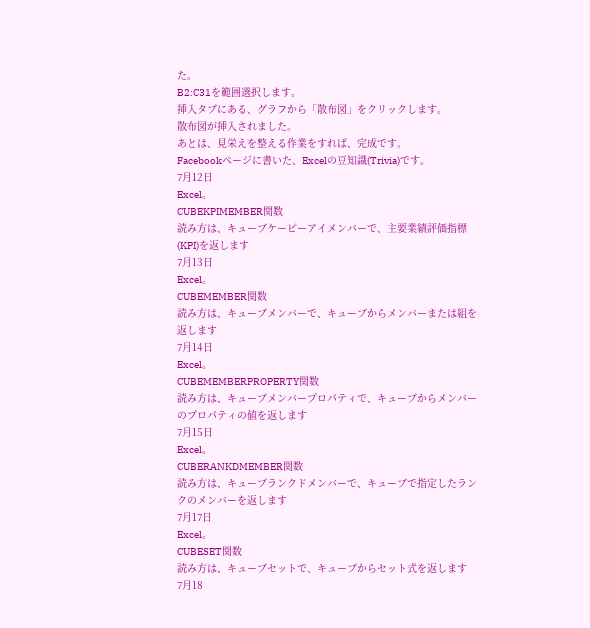た。
B2:C31を範囲選択します。
挿入タブにある、グラフから「散布図」をクリックします。
散布図が挿入されました。
あとは、見栄えを整える作業をすれば、完成です。
Facebookページに書いた、Excelの豆知識(Trivia)です。
7月12日
Excel。
CUBEKPIMEMBER関数
読み方は、キューブケーピーアイメンバーで、主要業績評価指標(KPI)を返します
7月13日
Excel。
CUBEMEMBER関数
読み方は、キューブメンバーで、キューブからメンバーまたは組を返します
7月14日
Excel。
CUBEMEMBERPROPERTY関数
読み方は、キューブメンバープロパティで、キューブからメンバーのプロパティの値を返します
7月15日
Excel。
CUBERANKDMEMBER関数
読み方は、キューブランクドメンバーで、キューブで指定したランクのメンバーを返します
7月17日
Excel。
CUBESET関数
読み方は、キューブセットで、キューブからセット式を返します
7月18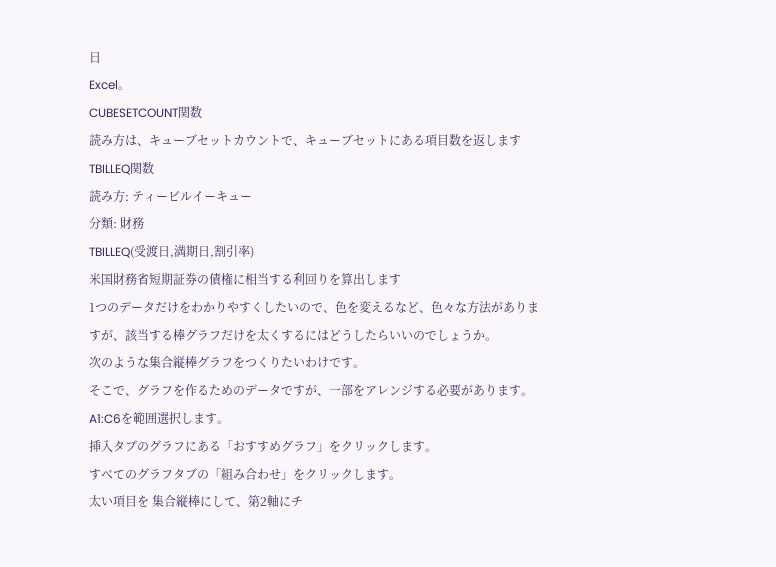日
Excel。
CUBESETCOUNT関数
読み方は、キューブセットカウントで、キューブセットにある項目数を返します
TBILLEQ関数
読み方: ティービルイーキュー
分類: 財務
TBILLEQ(受渡日,満期日,割引率)
米国財務省短期証券の債権に相当する利回りを算出します
1つのデータだけをわかりやすくしたいので、色を変えるなど、色々な方法がありますが、該当する棒グラフだけを太くするにはどうしたらいいのでしょうか。
次のような集合縦棒グラフをつくりたいわけです。
そこで、グラフを作るためのデータですが、一部をアレンジする必要があります。
A1:C6を範囲選択します。
挿入タブのグラフにある「おすすめグラフ」をクリックします。
すべてのグラフタブの「組み合わせ」をクリックします。
太い項目を 集合縦棒にして、第2軸にチ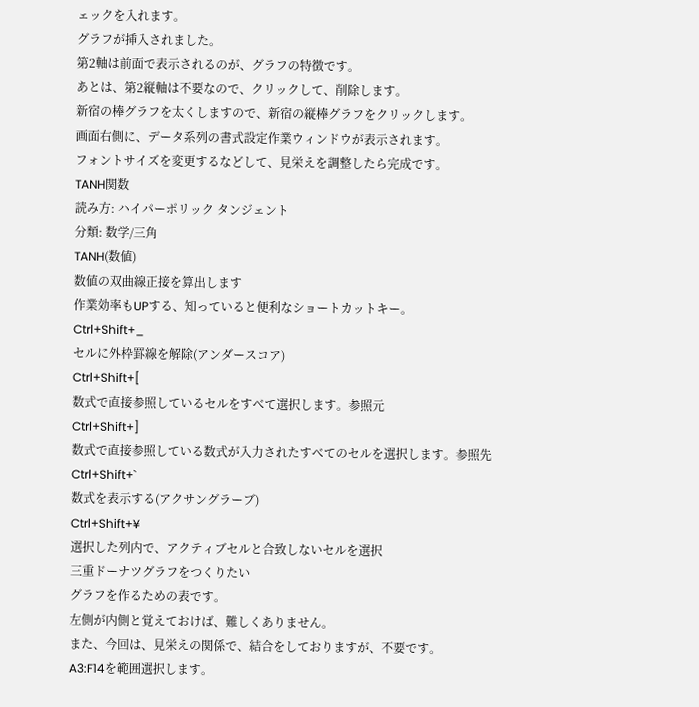ェックを入れます。
グラフが挿入されました。
第2軸は前面で表示されるのが、グラフの特徴です。
あとは、第2縦軸は不要なので、クリックして、削除します。
新宿の棒グラフを太くしますので、新宿の縦棒グラフをクリックします。
画面右側に、データ系列の書式設定作業ウィンドウが表示されます。
フォントサイズを変更するなどして、見栄えを調整したら完成です。
TANH関数
読み方: ハイパーポリック タンジェント
分類: 数学/三角
TANH(数値)
数値の双曲線正接を算出します
作業効率もUPする、知っていると便利なショートカットキー。
Ctrl+Shift+_
セルに外枠罫線を解除(アンダースコア)
Ctrl+Shift+[
数式で直接参照しているセルをすべて選択します。参照元
Ctrl+Shift+]
数式で直接参照している数式が入力されたすべてのセルを選択します。参照先
Ctrl+Shift+`
数式を表示する(アクサングラーブ)
Ctrl+Shift+¥
選択した列内で、アクティブセルと合致しないセルを選択
三重ドーナツグラフをつくりたい
グラフを作るための表です。
左側が内側と覚えておけば、難しくありません。
また、今回は、見栄えの関係で、結合をしておりますが、不要です。
A3:F14を範囲選択します。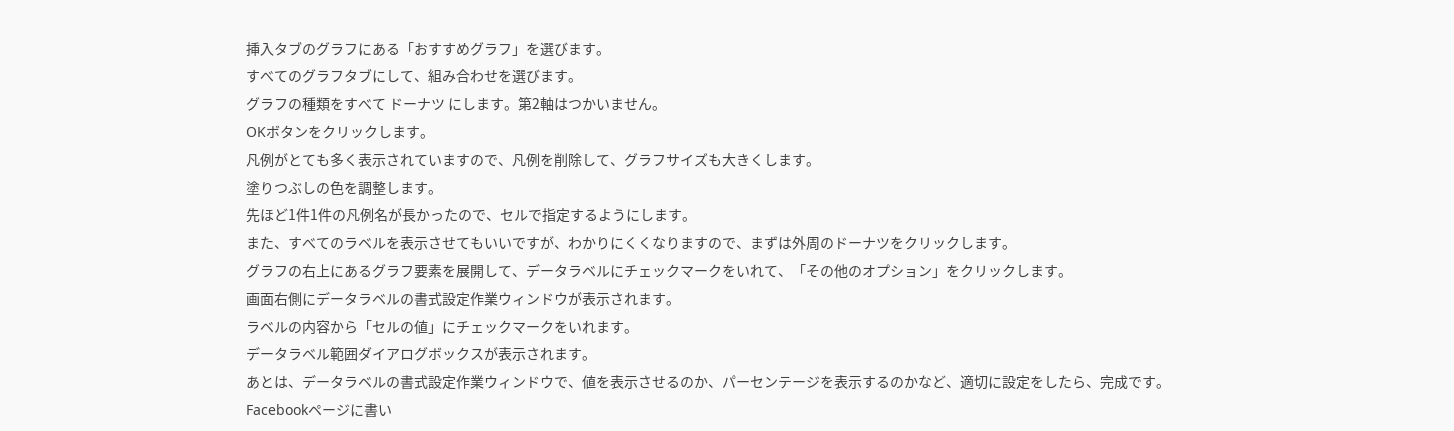挿入タブのグラフにある「おすすめグラフ」を選びます。
すべてのグラフタブにして、組み合わせを選びます。
グラフの種類をすべて ドーナツ にします。第2軸はつかいません。
OKボタンをクリックします。
凡例がとても多く表示されていますので、凡例を削除して、グラフサイズも大きくします。
塗りつぶしの色を調整します。
先ほど1件1件の凡例名が長かったので、セルで指定するようにします。
また、すべてのラベルを表示させてもいいですが、わかりにくくなりますので、まずは外周のドーナツをクリックします。
グラフの右上にあるグラフ要素を展開して、データラベルにチェックマークをいれて、「その他のオプション」をクリックします。
画面右側にデータラベルの書式設定作業ウィンドウが表示されます。
ラベルの内容から「セルの値」にチェックマークをいれます。
データラベル範囲ダイアログボックスが表示されます。
あとは、データラベルの書式設定作業ウィンドウで、値を表示させるのか、パーセンテージを表示するのかなど、適切に設定をしたら、完成です。
Facebookページに書い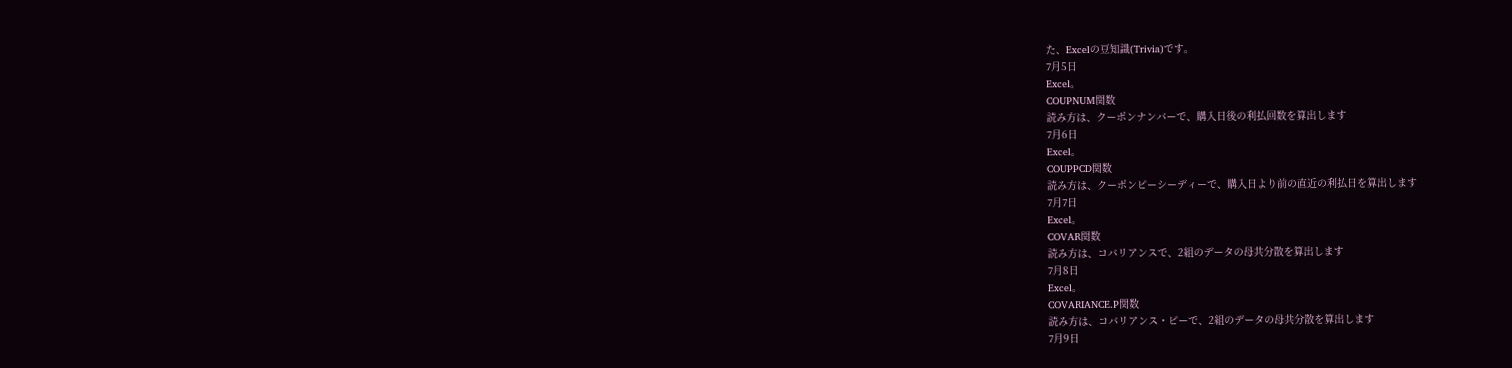た、Excelの豆知識(Trivia)です。
7月5日
Excel。
COUPNUM関数
読み方は、クーポンナンバーで、購入日後の利払回数を算出します
7月6日
Excel。
COUPPCD関数
読み方は、クーポンピーシーディーで、購入日より前の直近の利払日を算出します
7月7日
Excel。
COVAR関数
読み方は、コバリアンスで、2組のデータの母共分散を算出します
7月8日
Excel。
COVARIANCE.P関数
読み方は、コバリアンス・ピーで、2組のデータの母共分散を算出します
7月9日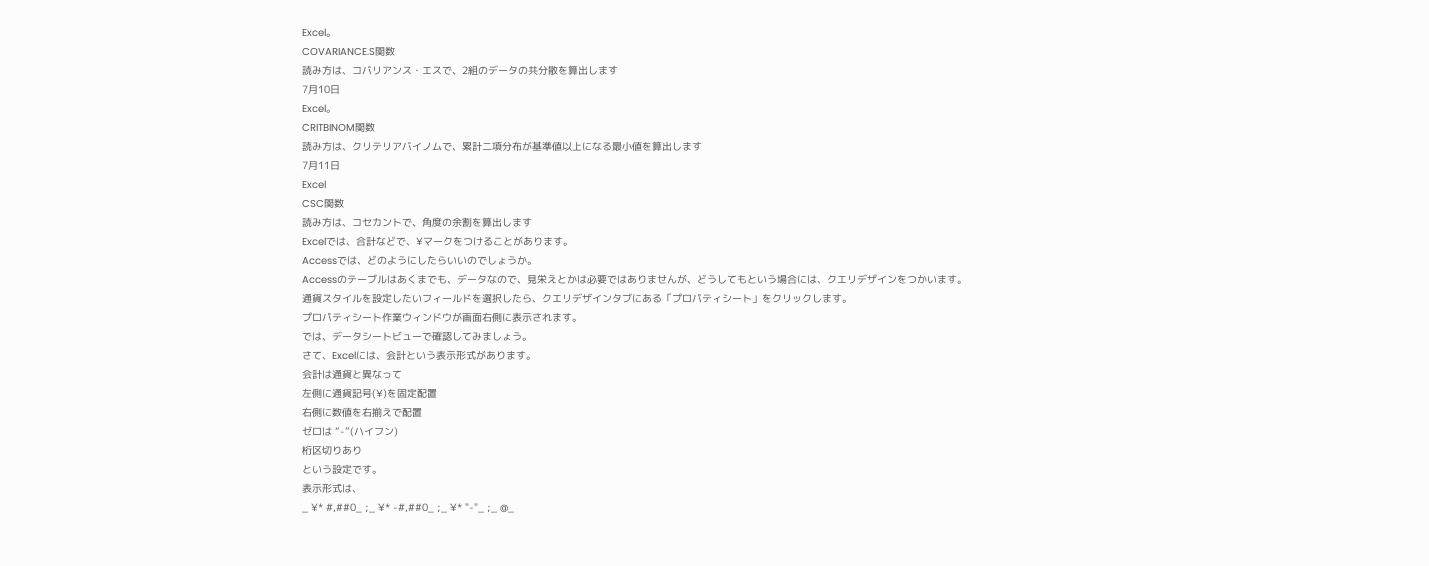Excel。
COVARIANCE.S関数
読み方は、コバリアンス・エスで、2組のデータの共分散を算出します
7月10日
Excel。
CRITBINOM関数
読み方は、クリテリアバイノムで、累計二項分布が基準値以上になる最小値を算出します
7月11日
Excel
CSC関数
読み方は、コセカントで、角度の余割を算出します
Excelでは、合計などで、¥マークをつけることがあります。
Accessでは、どのようにしたらいいのでしょうか。
Accessのテーブルはあくまでも、データなので、見栄えとかは必要ではありませんが、どうしてもという場合には、クエリデザインをつかいます。
通貨スタイルを設定したいフィールドを選択したら、クエリデザインタブにある「プロパティシート」をクリックします。
プロパティシート作業ウィンドウが画面右側に表示されます。
では、データシートビューで確認してみましょう。
さて、Excelには、会計という表示形式があります。
会計は通貨と異なって
左側に通貨記号(¥)を固定配置
右側に数値を右揃えで配置
ゼロは “-”(ハイフン)
桁区切りあり
という設定です。
表示形式は、
_ ¥* #,##0_ ;_ ¥* -#,##0_ ;_ ¥* "-"_ ;_ @_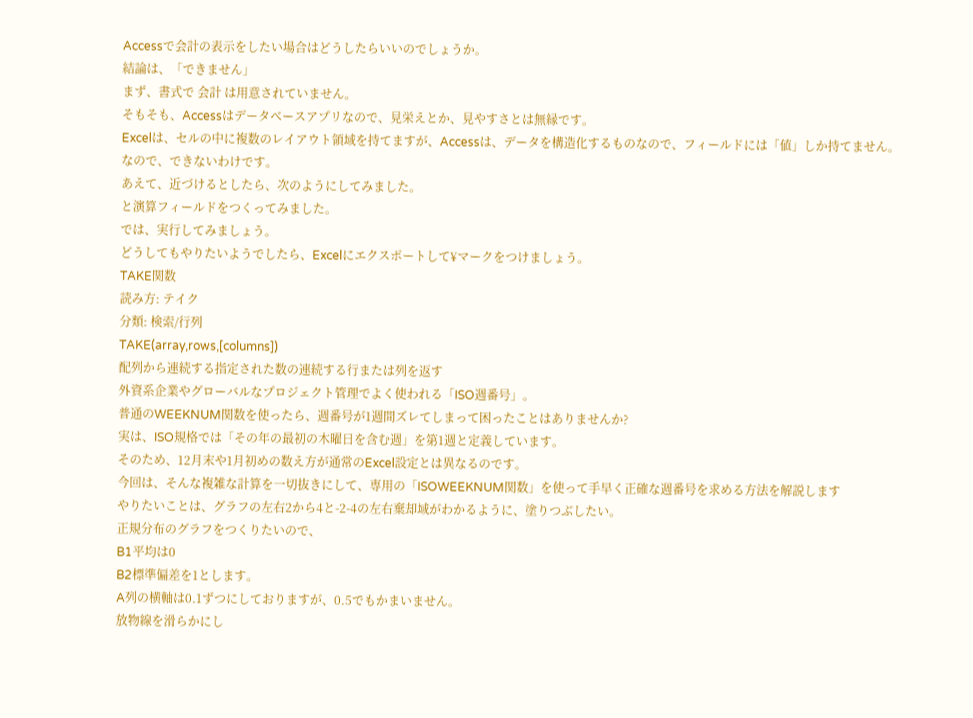Accessで会計の表示をしたい場合はどうしたらいいのでしょうか。
結論は、「できません」
まず、書式で 会計 は用意されていません。
そもそも、Accessはデータベースアプリなので、見栄えとか、見やすさとは無縁です。
Excelは、セルの中に複数のレイアウト領域を持てますが、Accessは、データを構造化するものなので、フィールドには「値」しか持てません。
なので、できないわけです。
あえて、近づけるとしたら、次のようにしてみました。
と演算フィールドをつくってみました。
では、実行してみましょう。
どうしてもやりたいようでしたら、Excelにエクスポートして¥マークをつけましょう。
TAKE関数
読み方: テイク
分類: 検索/行列
TAKE(array,rows,[columns])
配列から連続する指定された数の連続する行または列を返す
外資系企業やグローバルなプロジェクト管理でよく使われる「ISO週番号」。
普通のWEEKNUM関数を使ったら、週番号が1週間ズレてしまって困ったことはありませんか?
実は、ISO規格では「その年の最初の木曜日を含む週」を第1週と定義しています。
そのため、12月末や1月初めの数え方が通常のExcel設定とは異なるのです。
今回は、そんな複雑な計算を一切抜きにして、専用の「ISOWEEKNUM関数」を使って手早く正確な週番号を求める方法を解説します
やりたいことは、グラフの左右2から4と-2-4の左右棄却域がわかるように、塗りつぶしたい。
正規分布のグラフをつくりたいので、
B1平均は0
B2標準偏差を1とします。
A列の横軸は0.1ずつにしておりますが、0.5でもかまいません。
放物線を滑らかにし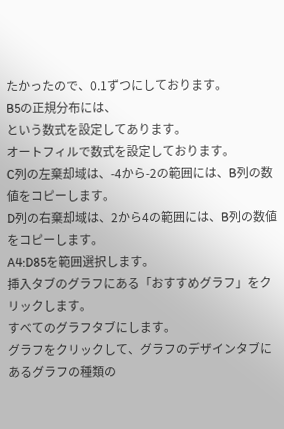たかったので、0.1ずつにしております。
B5の正規分布には、
という数式を設定してあります。
オートフィルで数式を設定しております。
C列の左棄却域は、-4から-2の範囲には、B列の数値をコピーします。
D列の右棄却域は、2から4の範囲には、B列の数値をコピーします。
A4:D85を範囲選択します。
挿入タブのグラフにある「おすすめグラフ」をクリックします。
すべてのグラフタブにします。
グラフをクリックして、グラフのデザインタブにあるグラフの種類の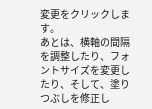変更をクリックします。
あとは、横軸の間隔を調整したり、フォントサイズを変更したり、そして、塗りつぶしを修正し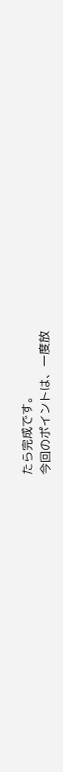たら完成です。
今回のポイントは、一度放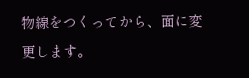物線をつくってから、面に変更します。